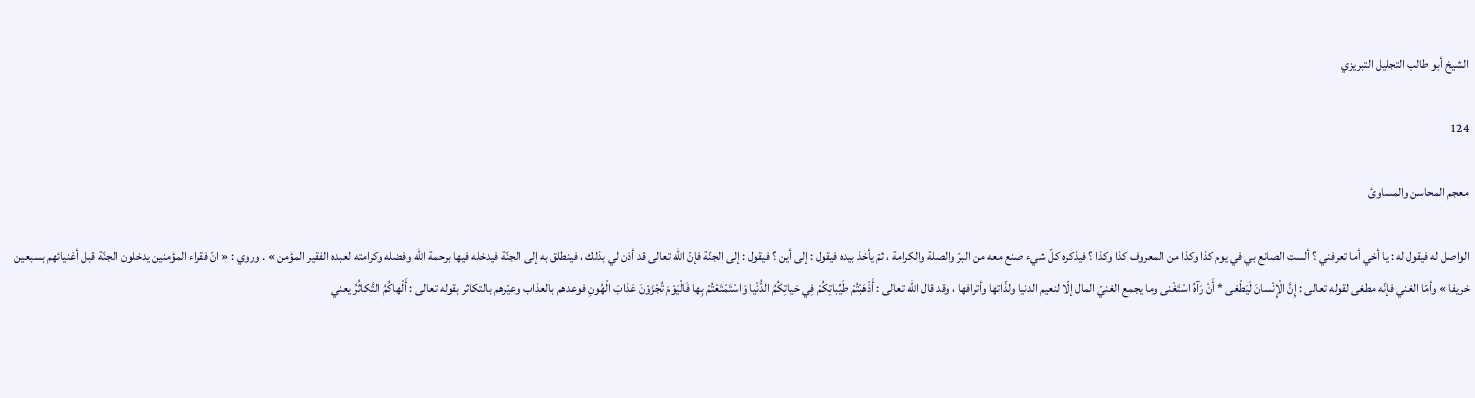الشيخ أبو طالب التجليل التبريزي

124

معجم المحاسن والمساوئ

الواصل له فيقول له : يا أخي أما تعرفني ؟ ألست الصانع بي في يوم كذا وكذا من المعروف كذا وكذا ؟ فيذكره كلّ شيء صنع معه من البرّ والصلة والكرامة ، ثمّ يأخذ بيده فيقول : إلى أين ؟ فيقول : إلى الجنّة فإنّ اللّه تعالى قد أذن لي بذلك ، فينطلق به إلى الجنّة فيدخله فيها برحمة اللّه وفضله وكرامته لعبده الفقير المؤمن » . وروي : « انّ فقراء المؤمنين يدخلون الجنّة قبل أغنيائهم بسبعين خريفا » وأمّا الغني فإنّه مطغى لقوله تعالى : إِنَّ الْإِنْسانَ لَيَطْغى * أَنْ رَآهُ اسْتَغْنى وما يجمع الغنيّ المال إلّا لنعيم الدنيا ولذّاتها وأترافها ، وقد قال اللّه تعالى : أَذْهَبْتُمْ طَيِّباتِكُمْ فِي حَياتِكُمُ الدُّنْيا وَاسْتَمْتَعْتُمْ بِها فَالْيَوْمَ تُجْزَوْنَ عَذابَ الْهُونِ فوعدهم بالعذاب وعيّرهم بالتكاثر بقوله تعالى : أَلْهاكُمُ التَّكاثُرُ يعني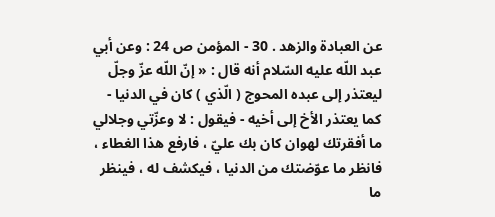عن العبادة والزهد . 30 - المؤمن ص 24 : وعن أبي عبد اللّه عليه السّلام أنه قال : « إنّ اللّه عزّ وجلّ ليعتذر إلى عبده المحوج ( الّذي ) كان في الدنيا - كما يعتذر الأخ إلى أخيه - فيقول : لا وعزّتي وجلالي ما أفقرتك لهوان كان بك عليّ ، فارفع هذا الغطاء ، فانظر ما عوّضتك من الدنيا ، فيكشف له ، فينظر ما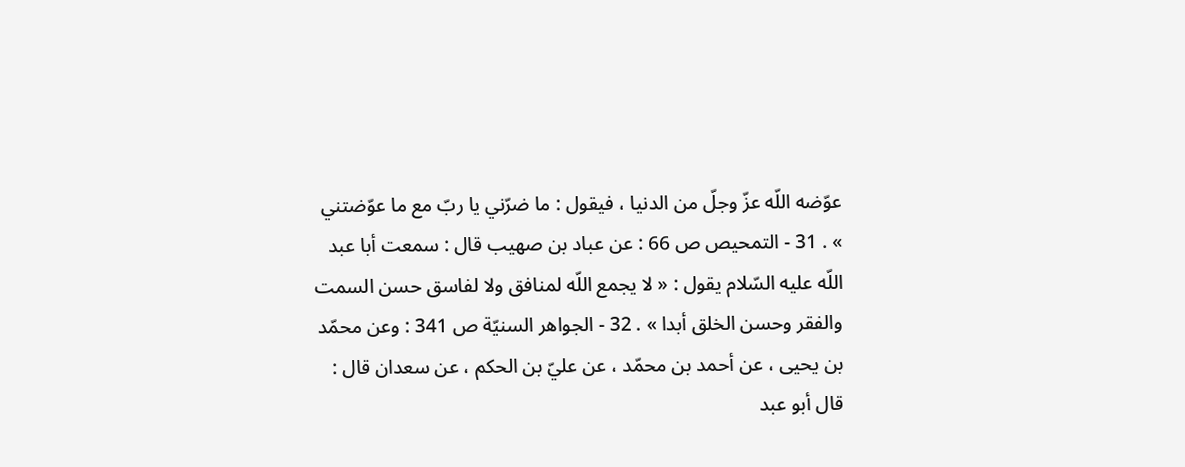عوّضه اللّه عزّ وجلّ من الدنيا ، فيقول : ما ضرّني يا ربّ مع ما عوّضتني » . 31 - التمحيص ص 66 : عن عباد بن صهيب قال : سمعت أبا عبد اللّه عليه السّلام يقول : « لا يجمع اللّه لمنافق ولا لفاسق حسن السمت والفقر وحسن الخلق أبدا » . 32 - الجواهر السنيّة ص 341 : وعن محمّد بن يحيى ، عن أحمد بن محمّد ، عن عليّ بن الحكم ، عن سعدان قال : قال أبو عبد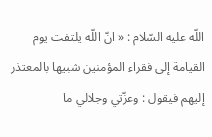اللّه عليه السّلام : « انّ اللّه يلتفت يوم القيامة إلى فقراء المؤمنين شبيها بالمعتذر إليهم فيقول : وعزّتي وجلالي ما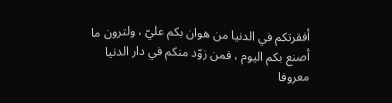أفقرتكم في الدنيا من هوان بكم عليّ ، ولترون ما أصنع بكم اليوم ، فمن زوّد منكم في دار الدنيا معروفا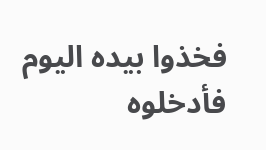فخذوا بيده اليوم فأدخلوه